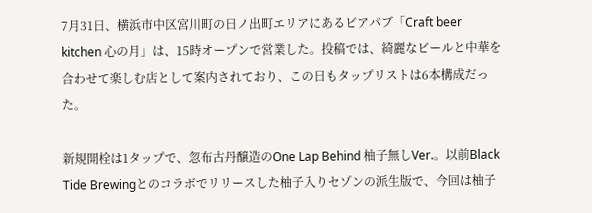7月31日、横浜市中区宮川町の日ノ出町エリアにあるビアパブ「Craft beer kitchen 心の月」は、15時オープンで営業した。投稿では、綺麗なビールと中華を合わせて楽しむ店として案内されており、この日もタップリストは6本構成だった。

新規開栓は1タップで、忽布古丹醸造のOne Lap Behind 柚子無しVer.。以前Black Tide Brewingとのコラボでリリースした柚子入りセゾンの派生版で、今回は柚子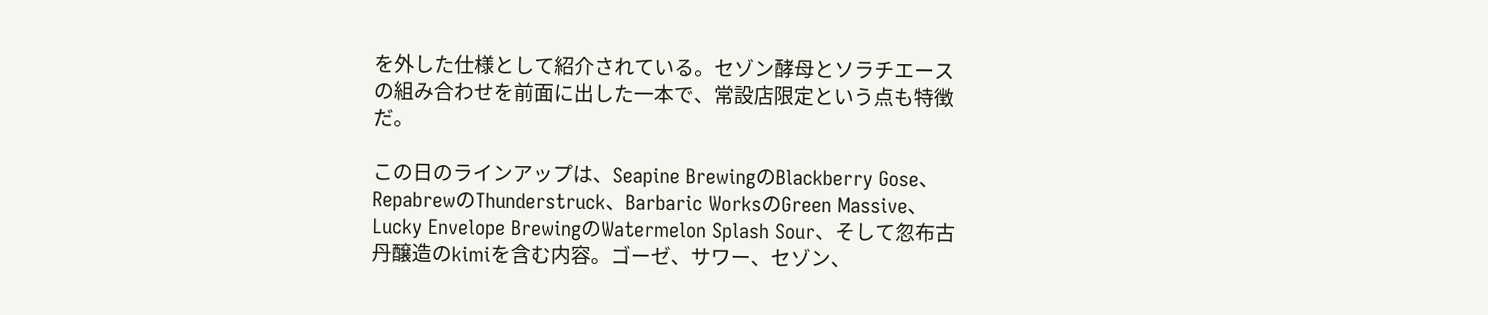を外した仕様として紹介されている。セゾン酵母とソラチエースの組み合わせを前面に出した一本で、常設店限定という点も特徴だ。

この日のラインアップは、Seapine BrewingのBlackberry Gose、RepabrewのThunderstruck、Barbaric WorksのGreen Massive、Lucky Envelope BrewingのWatermelon Splash Sour、そして忽布古丹醸造のkimiを含む内容。ゴーゼ、サワー、セゾン、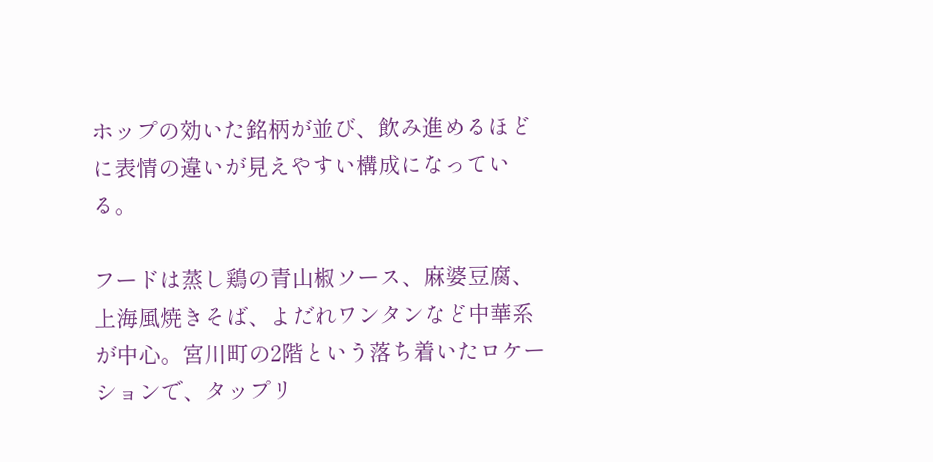ホップの効いた銘柄が並び、飲み進めるほどに表情の違いが見えやすい構成になっている。

フードは蒸し鶏の青山椒ソース、麻婆豆腐、上海風焼きそば、よだれワンタンなど中華系が中心。宮川町の2階という落ち着いたロケーションで、タップリ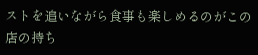ストを追いながら食事も楽しめるのがこの店の持ち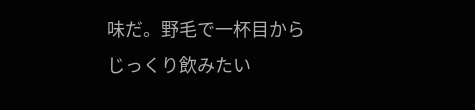味だ。野毛で一杯目からじっくり飲みたい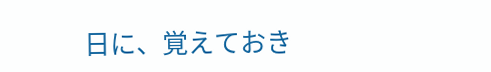日に、覚えておき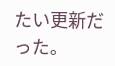たい更新だった。